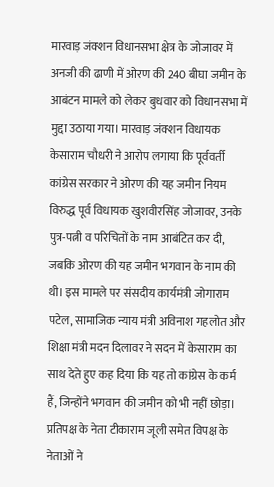मारवाड़ जंक्शन विधानसभा क्षेत्र के जोजावर में अनजी की ढाणी में ओरण की 240 बीघा जमीन के आबंटन मामले को लेकर बुधवार को विधानसभा में मुद्दा उठाया गया। मारवाड़ जंक्शन विधायक केसाराम चौधरी ने आरोप लगाया कि पूर्ववर्ती कांग्रेस सरकार ने ओरण की यह जमीन नियम विरुद्ध पूर्व विधायक खुशवीरसिंह जोजावर, उनके पुत्र-पत्नी व परिचितों के नाम आबंटित कर दी, जबकि ओरण की यह जमीन भगवान के नाम की थी। इस मामले पर संसदीय कार्यमंत्री जोगाराम पटेल, सामाजिक न्याय मंत्री अविनाश गहलोत और शिक्षा मंत्री मदन दिलावर ने सदन में केसाराम का साथ देते हुए कह दिया कि यह तो कांग्रेस के कर्म हैं, जिन्होंने भगवान की जमीन को भी नहीं छोड़ा। प्रतिपक्ष के नेता टीकाराम जूली समेत विपक्ष के नेताओं ने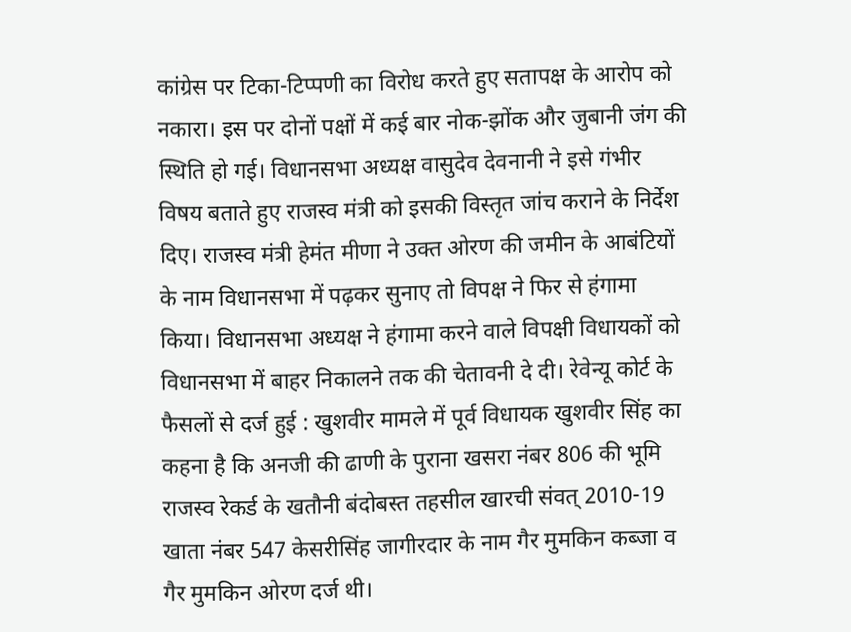कांग्रेस पर टिका-टिप्पणी का विरोध करते हुए सतापक्ष के आरोप को नकारा। इस पर दोनों पक्षों में कई बार नोक-झोंक और जुबानी जंग की स्थिति हो गई। विधानसभा अध्यक्ष वासुदेव देवनानी ने इसे गंभीर विषय बताते हुए राजस्व मंत्री को इसकी विस्तृत जांच कराने के निर्देश दिए। राजस्व मंत्री हेमंत मीणा ने उक्त ओरण की जमीन के आबंटियों के नाम विधानसभा में पढ़कर सुनाए तो विपक्ष ने फिर से हंगामा किया। विधानसभा अध्यक्ष ने हंगामा करने वाले विपक्षी विधायकों को विधानसभा में बाहर निकालने तक की चेतावनी दे दी। रेवेन्यू कोर्ट के फैसलों से दर्ज हुई : खुशवीर मामले में पूर्व विधायक खुशवीर सिंह का कहना है कि अनजी की ढाणी के पुराना खसरा नंबर 806 की भूमि राजस्व रेकर्ड के खतौनी बंदोबस्त तहसील खारची संवत् 2010-19 खाता नंबर 547 केसरीसिंह जागीरदार के नाम गैर मुमकिन कब्जा व गैर मुमकिन ओरण दर्ज थी।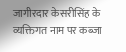जागीरदार केसरीसिंह के व्यक्तिगत नाम पर कब्जा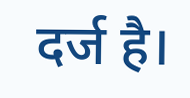दर्ज है।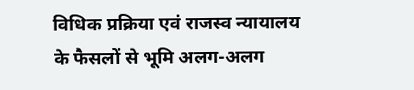विधिक प्रक्रिया एवं राजस्व न्यायालय के फैसलों से भूमि अलग-अलग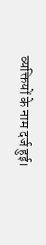व्यक्तियों के नाम दर्ज हुई।